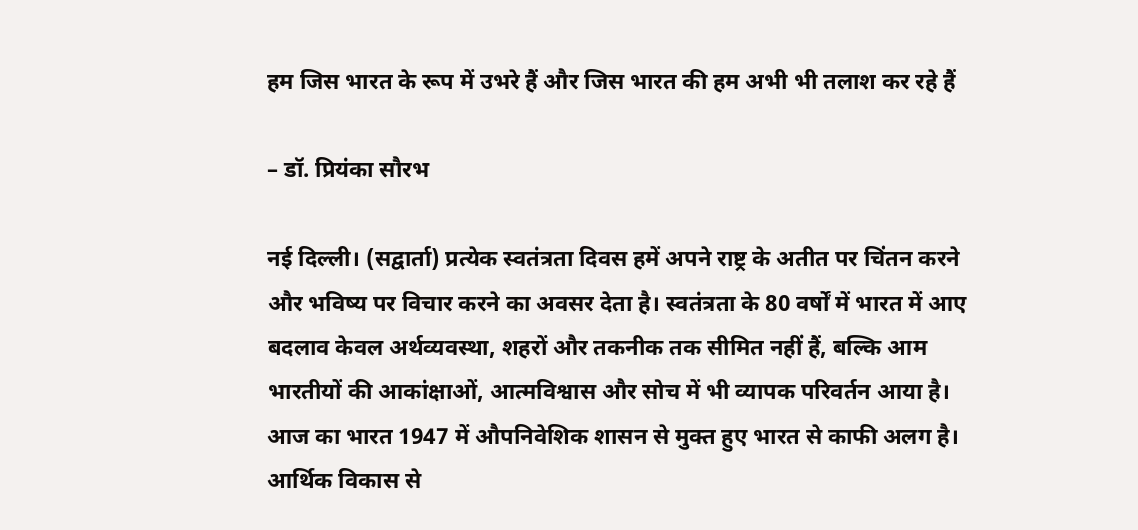हम जिस भारत के रूप में उभरे हैं और जिस भारत की हम अभी भी तलाश कर रहे हैं

– डॉ. प्रियंका सौरभ

नई दिल्ली। (सद्वार्ता) प्रत्येक स्वतंत्रता दिवस हमें अपने राष्ट्र के अतीत पर चिंतन करने और भविष्य पर विचार करने का अवसर देता है। स्वतंत्रता के 80 वर्षों में भारत में आए बदलाव केवल अर्थव्यवस्था, शहरों और तकनीक तक सीमित नहीं हैं, बल्कि आम भारतीयों की आकांक्षाओं, आत्मविश्वास और सोच में भी व्यापक परिवर्तन आया है। आज का भारत 1947 में औपनिवेशिक शासन से मुक्त हुए भारत से काफी अलग है।
आर्थिक विकास से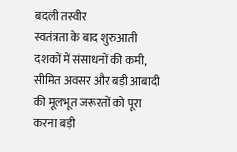बदली तस्वीर
स्वतंत्रता के बाद शुरुआती दशकों में संसाधनों की कमी, सीमित अवसर और बड़ी आबादी की मूलभूत जरूरतों को पूरा करना बड़ी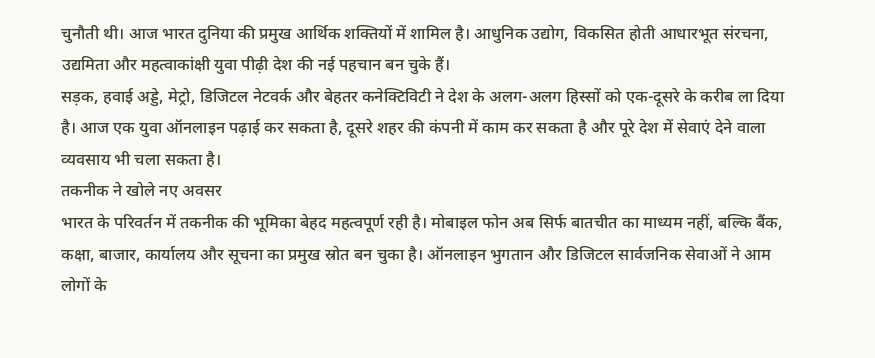चुनौती थी। आज भारत दुनिया की प्रमुख आर्थिक शक्तियों में शामिल है। आधुनिक उद्योग, विकसित होती आधारभूत संरचना, उद्यमिता और महत्वाकांक्षी युवा पीढ़ी देश की नई पहचान बन चुके हैं।
सड़क, हवाई अड्डे, मेट्रो, डिजिटल नेटवर्क और बेहतर कनेक्टिविटी ने देश के अलग-अलग हिस्सों को एक-दूसरे के करीब ला दिया है। आज एक युवा ऑनलाइन पढ़ाई कर सकता है, दूसरे शहर की कंपनी में काम कर सकता है और पूरे देश में सेवाएं देने वाला व्यवसाय भी चला सकता है।
तकनीक ने खोले नए अवसर
भारत के परिवर्तन में तकनीक की भूमिका बेहद महत्वपूर्ण रही है। मोबाइल फोन अब सिर्फ बातचीत का माध्यम नहीं, बल्कि बैंक, कक्षा, बाजार, कार्यालय और सूचना का प्रमुख स्रोत बन चुका है। ऑनलाइन भुगतान और डिजिटल सार्वजनिक सेवाओं ने आम लोगों के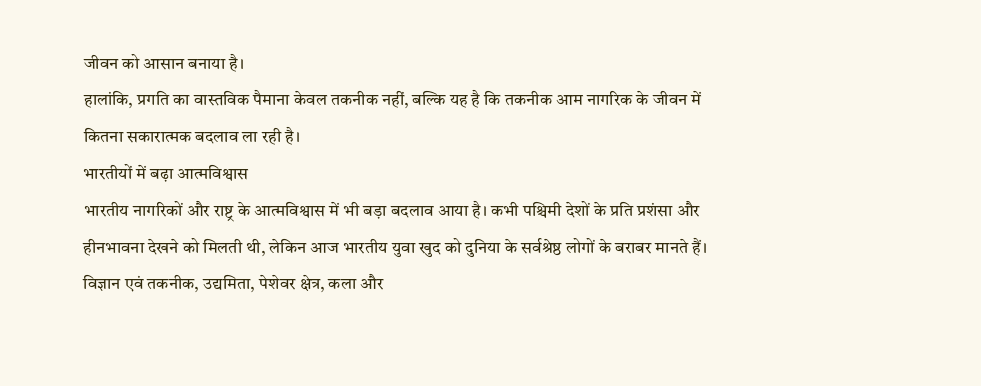जीवन को आसान बनाया है।
हालांकि, प्रगति का वास्तविक पैमाना केवल तकनीक नहीं, बल्कि यह है कि तकनीक आम नागरिक के जीवन में कितना सकारात्मक बदलाव ला रही है।
भारतीयों में बढ़ा आत्मविश्वास
भारतीय नागरिकों और राष्ट्र के आत्मविश्वास में भी बड़ा बदलाव आया है। कभी पश्चिमी देशों के प्रति प्रशंसा और हीनभावना देखने को मिलती थी, लेकिन आज भारतीय युवा खुद को दुनिया के सर्वश्रेष्ठ लोगों के बराबर मानते हैं।
विज्ञान एवं तकनीक, उद्यमिता, पेशेवर क्षेत्र, कला और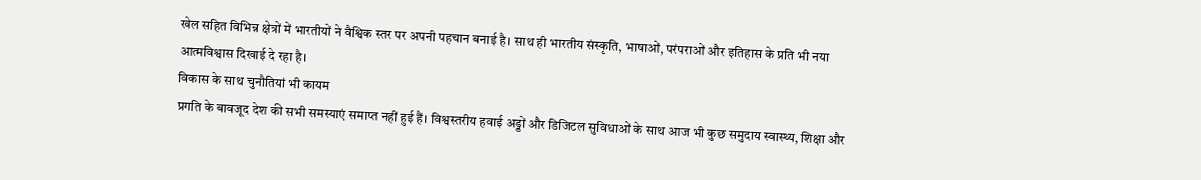खेल सहित विभिन्न क्षेत्रों में भारतीयों ने वैश्विक स्तर पर अपनी पहचान बनाई है। साथ ही भारतीय संस्कृति, भाषाओं, परंपराओं और इतिहास के प्रति भी नया आत्मविश्वास दिखाई दे रहा है।
विकास के साथ चुनौतियां भी कायम
प्रगति के बावजूद देश की सभी समस्याएं समाप्त नहीं हुई हैं। विश्वस्तरीय हवाई अड्डों और डिजिटल सुविधाओं के साथ आज भी कुछ समुदाय स्वास्थ्य, शिक्षा और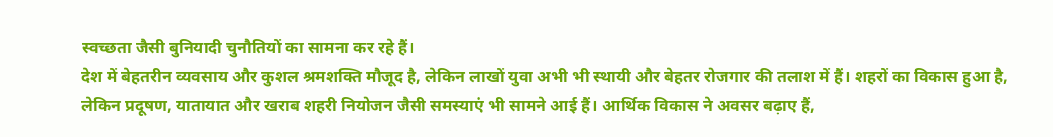स्वच्छता जैसी बुनियादी चुनौतियों का सामना कर रहे हैं।
देश में बेहतरीन व्यवसाय और कुशल श्रमशक्ति मौजूद है, लेकिन लाखों युवा अभी भी स्थायी और बेहतर रोजगार की तलाश में हैं। शहरों का विकास हुआ है, लेकिन प्रदूषण, यातायात और खराब शहरी नियोजन जैसी समस्याएं भी सामने आई हैं। आर्थिक विकास ने अवसर बढ़ाए हैं,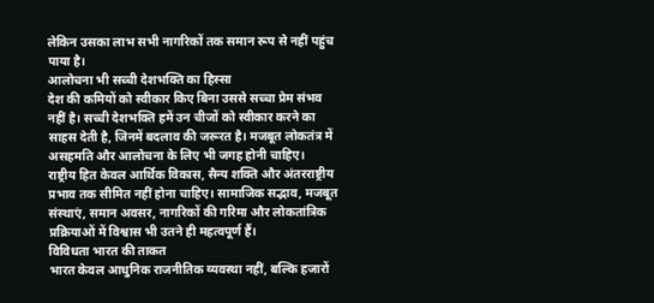लेकिन उसका लाभ सभी नागरिकों तक समान रूप से नहीं पहुंच पाया है।
आलोचना भी सच्ची देशभक्ति का हिस्सा
देश की कमियों को स्वीकार किए बिना उससे सच्चा प्रेम संभव नहीं है। सच्ची देशभक्ति हमें उन चीजों को स्वीकार करने का साहस देती है, जिनमें बदलाव की जरूरत है। मजबूत लोकतंत्र में असहमति और आलोचना के लिए भी जगह होनी चाहिए।
राष्ट्रीय हित केवल आर्थिक विकास, सैन्य शक्ति और अंतरराष्ट्रीय प्रभाव तक सीमित नहीं होना चाहिए। सामाजिक सद्भाव, मजबूत संस्थाएं, समान अवसर, नागरिकों की गरिमा और लोकतांत्रिक प्रक्रियाओं में विश्वास भी उतने ही महत्वपूर्ण हैं।
विविधता भारत की ताकत
भारत केवल आधुनिक राजनीतिक व्यवस्था नहीं, बल्कि हजारों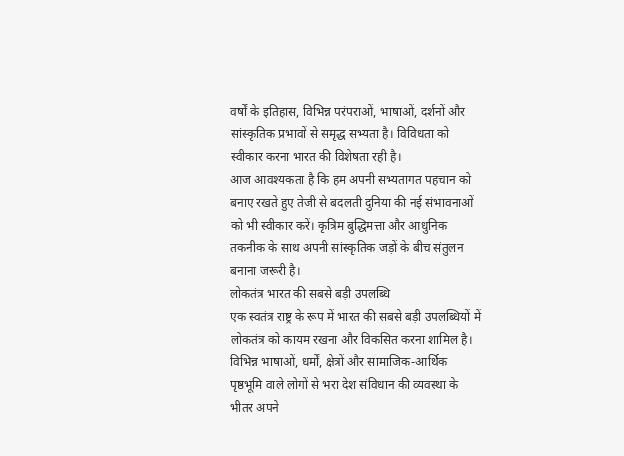वर्षों के इतिहास, विभिन्न परंपराओं, भाषाओं, दर्शनों और सांस्कृतिक प्रभावों से समृद्ध सभ्यता है। विविधता को स्वीकार करना भारत की विशेषता रही है।
आज आवश्यकता है कि हम अपनी सभ्यतागत पहचान को बनाए रखते हुए तेजी से बदलती दुनिया की नई संभावनाओं को भी स्वीकार करें। कृत्रिम बुद्धिमत्ता और आधुनिक तकनीक के साथ अपनी सांस्कृतिक जड़ों के बीच संतुलन बनाना जरूरी है।
लोकतंत्र भारत की सबसे बड़ी उपलब्धि
एक स्वतंत्र राष्ट्र के रूप में भारत की सबसे बड़ी उपलब्धियों में लोकतंत्र को कायम रखना और विकसित करना शामिल है। विभिन्न भाषाओं, धर्मों, क्षेत्रों और सामाजिक-आर्थिक पृष्ठभूमि वाले लोगों से भरा देश संविधान की व्यवस्था के भीतर अपने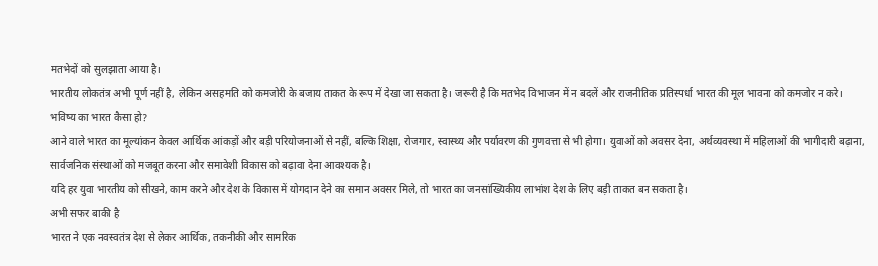मतभेदों को सुलझाता आया है।
भारतीय लोकतंत्र अभी पूर्ण नहीं है, लेकिन असहमति को कमजोरी के बजाय ताकत के रूप में देखा जा सकता है। जरूरी है कि मतभेद विभाजन में न बदलें और राजनीतिक प्रतिस्पर्धा भारत की मूल भावना को कमजोर न करे।
भविष्य का भारत कैसा हो?
आने वाले भारत का मूल्यांकन केवल आर्थिक आंकड़ों और बड़ी परियोजनाओं से नहीं, बल्कि शिक्षा, रोजगार, स्वास्थ्य और पर्यावरण की गुणवत्ता से भी होगा। युवाओं को अवसर देना, अर्थव्यवस्था में महिलाओं की भागीदारी बढ़ाना, सार्वजनिक संस्थाओं को मजबूत करना और समावेशी विकास को बढ़ावा देना आवश्यक है।
यदि हर युवा भारतीय को सीखने, काम करने और देश के विकास में योगदान देने का समान अवसर मिले, तो भारत का जनसांख्यिकीय लाभांश देश के लिए बड़ी ताकत बन सकता है।
अभी सफर बाकी है
भारत ने एक नवस्वतंत्र देश से लेकर आर्थिक, तकनीकी और सामरिक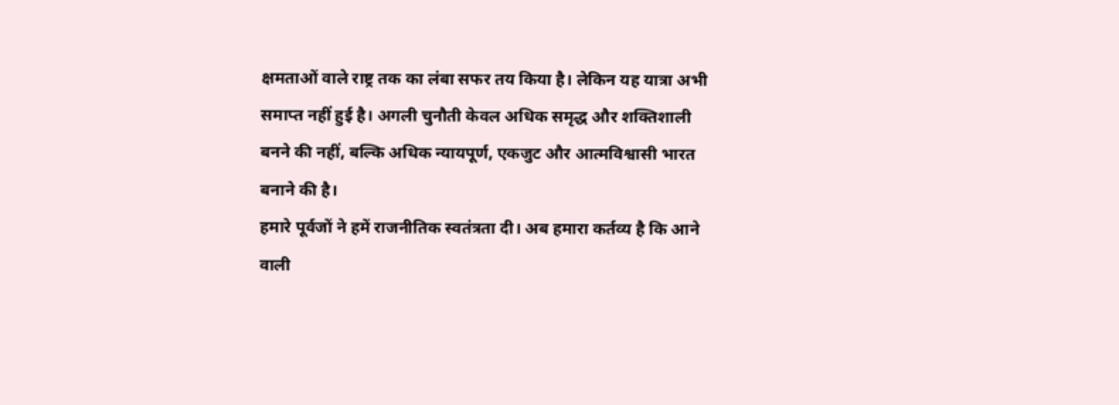क्षमताओं वाले राष्ट्र तक का लंबा सफर तय किया है। लेकिन यह यात्रा अभी समाप्त नहीं हुई है। अगली चुनौती केवल अधिक समृद्ध और शक्तिशाली बनने की नहीं, बल्कि अधिक न्यायपूर्ण, एकजुट और आत्मविश्वासी भारत बनाने की है।
हमारे पूर्वजों ने हमें राजनीतिक स्वतंत्रता दी। अब हमारा कर्तव्य है कि आने वाली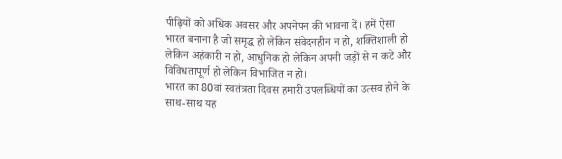पीढ़ियों को अधिक अवसर और अपनेपन की भावना दें। हमें ऐसा भारत बनाना है जो समृद्ध हो लेकिन संवेदनहीन न हो, शक्तिशाली हो लेकिन अहंकारी न हो, आधुनिक हो लेकिन अपनी जड़ों से न कटे और विविधतापूर्ण हो लेकिन विभाजित न हो।
भारत का 80वां स्वतंत्रता दिवस हमारी उपलब्धियों का उत्सव होने के साथ-साथ यह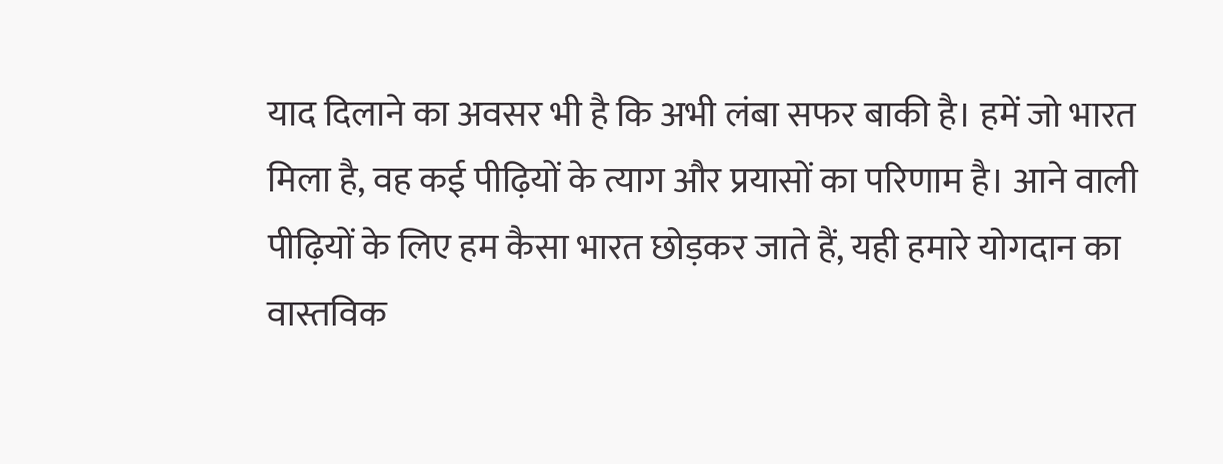याद दिलाने का अवसर भी है कि अभी लंबा सफर बाकी है। हमें जो भारत मिला है, वह कई पीढ़ियों के त्याग और प्रयासों का परिणाम है। आने वाली पीढ़ियों के लिए हम कैसा भारत छोड़कर जाते हैं, यही हमारे योगदान का वास्तविक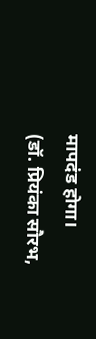मापदंड होगा।
(डॉ. प्रियंका सौरभ,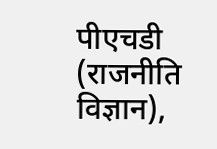पीएचडी (राजनीति विज्ञान),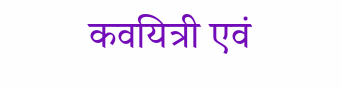कवयित्री एवं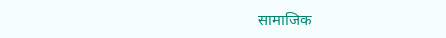सामाजिक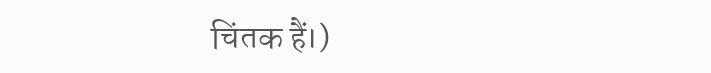चिंतक हैं।)